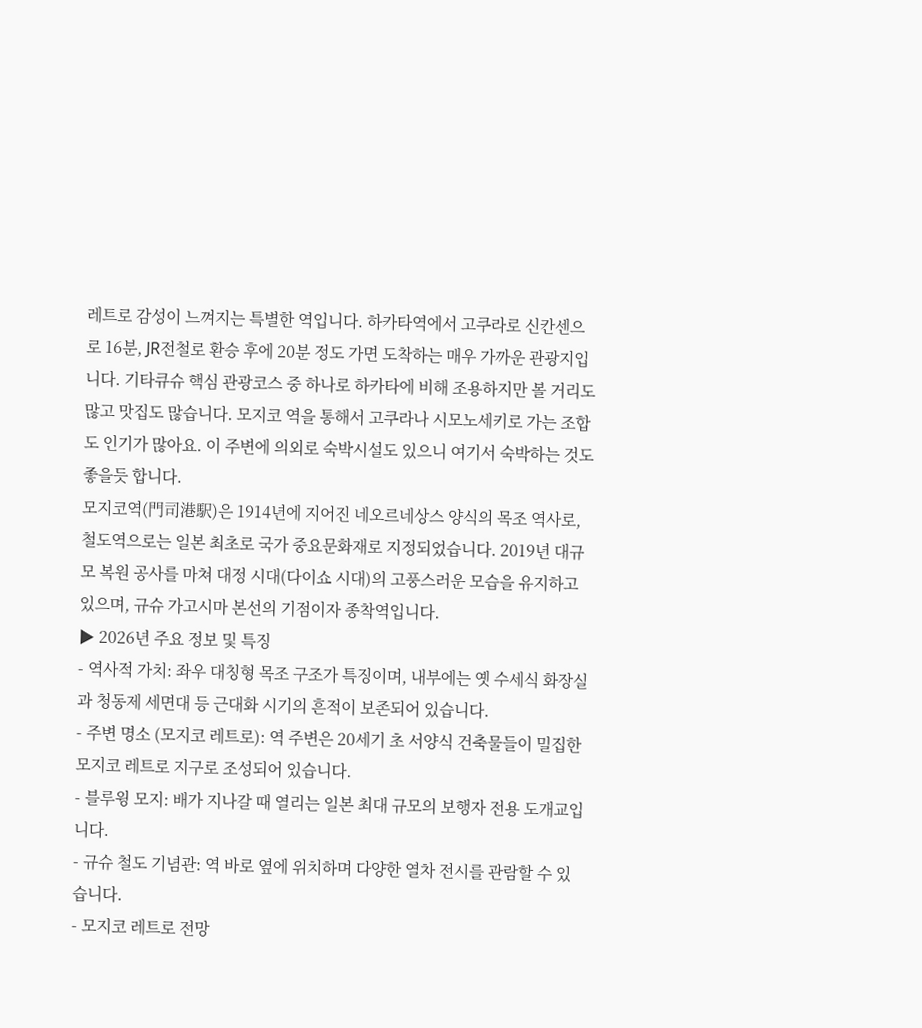레트로 감성이 느껴지는 특별한 역입니다. 하카타역에서 고쿠라로 신칸센으로 16분, JR전철로 환승 후에 20분 정도 가면 도착하는 매우 가까운 관광지입니다. 기타큐슈 핵심 관광코스 중 하나로 하카타에 비해 조용하지만 볼 거리도 많고 맛집도 많습니다. 모지코 역을 통해서 고쿠라나 시모노세키로 가는 조합도 인기가 많아요. 이 주변에 의외로 숙박시설도 있으니 여기서 숙박하는 것도 좋을듯 합니다.
모지코역(門司港駅)은 1914년에 지어진 네오르네상스 양식의 목조 역사로, 철도역으로는 일본 최초로 국가 중요문화재로 지정되었습니다. 2019년 대규모 복원 공사를 마쳐 대정 시대(다이쇼 시대)의 고풍스러운 모습을 유지하고 있으며, 규슈 가고시마 본선의 기점이자 종착역입니다.
▶ 2026년 주요 정보 및 특징
- 역사적 가치: 좌우 대칭형 목조 구조가 특징이며, 내부에는 옛 수세식 화장실과 청동제 세면대 등 근대화 시기의 흔적이 보존되어 있습니다.
- 주변 명소 (모지코 레트로): 역 주변은 20세기 초 서양식 건축물들이 밀집한 모지코 레트로 지구로 조성되어 있습니다.
- 블루윙 모지: 배가 지나갈 때 열리는 일본 최대 규모의 보행자 전용 도개교입니다.
- 규슈 철도 기념관: 역 바로 옆에 위치하며 다양한 열차 전시를 관람할 수 있습니다.
- 모지코 레트로 전망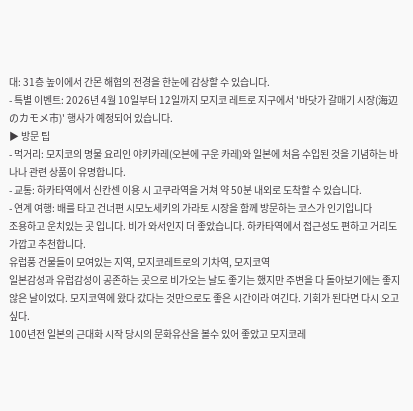대: 31층 높이에서 간몬 해협의 전경을 한눈에 감상할 수 있습니다.
- 특별 이벤트: 2026년 4월 10일부터 12일까지 모지코 레트로 지구에서 '바닷가 갈매기 시장(海辺のカモメ市)' 행사가 예정되어 있습니다.
▶ 방문 팁
- 먹거리: 모지코의 명물 요리인 야키카레(오븐에 구운 카레)와 일본에 처음 수입된 것을 기념하는 바나나 관련 상품이 유명합니다.
- 교통: 하카타역에서 신칸센 이용 시 고쿠라역을 거쳐 약 50분 내외로 도착할 수 있습니다.
- 연계 여행: 배를 타고 건너편 시모노세키의 가라토 시장을 함께 방문하는 코스가 인기입니다
조용하고 운치있는 곳 입니다. 비가 와서인지 더 좋았습니다. 하카타역에서 접근성도 편하고 거리도 가깝고 추천합니다.
유럽풍 건물들이 모여있는 지역, 모지코레트로의 기차역, 모지코역
일본감성과 유럽감성이 공존하는 곳으로 비가오는 날도 좋기는 했지만 주변을 다 돌아보기에는 좋지 않은 날이었다. 모지코역에 왔다 갔다는 것만으로도 좋은 시간이라 여긴다. 기회가 된다면 다시 오고 싶다.
100년전 일본의 근대화 시작 당시의 문화유산을 볼수 있어 좋았고 모지코레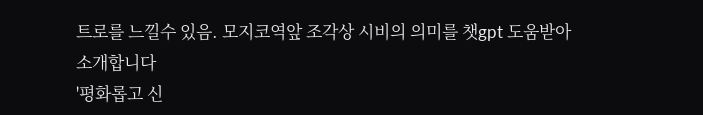트로를 느낄수 있음. 모지코역앞 조각상 시비의 의미를 챗gpt 도움받아 소개합니다
'평화롭고 신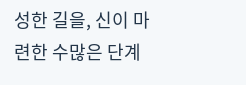성한 길을, 신이 마련한 수많은 단계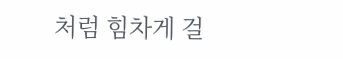처럼 힘차게 걸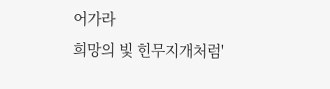어가라
희망의 빛 힌무지개처럼'